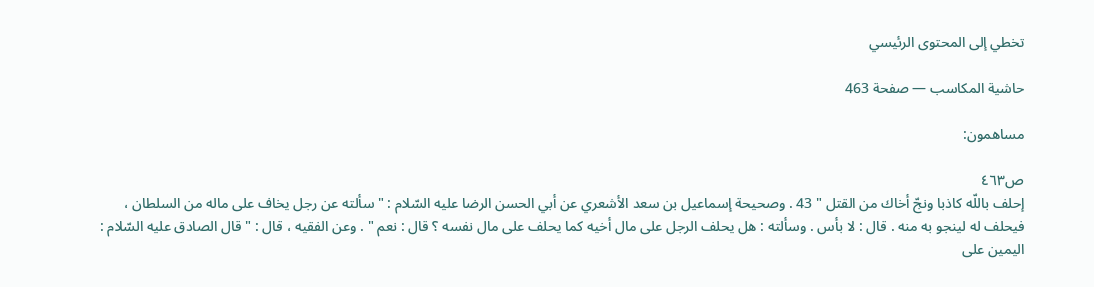تخطي إلى المحتوى الرئيسي

حاشية المكاسب — صفحة 463

مساهمون:

ص٤٦٣
إحلف باللّه كاذبا ونجّ أخاك من القتل " 43 . وصحيحة إسماعيل بن سعد الأشعري عن أبي الحسن الرضا عليه السّلام : " سألته عن رجل يخاف على ماله من السلطان ، فيحلف له لينجو به منه . قال : لا بأس . وسألته : هل يحلف الرجل على مال أخيه كما يحلف على مال نفسه ؟ قال : نعم " . وعن الفقيه ، قال : " قال الصادق عليه السّلام : اليمين على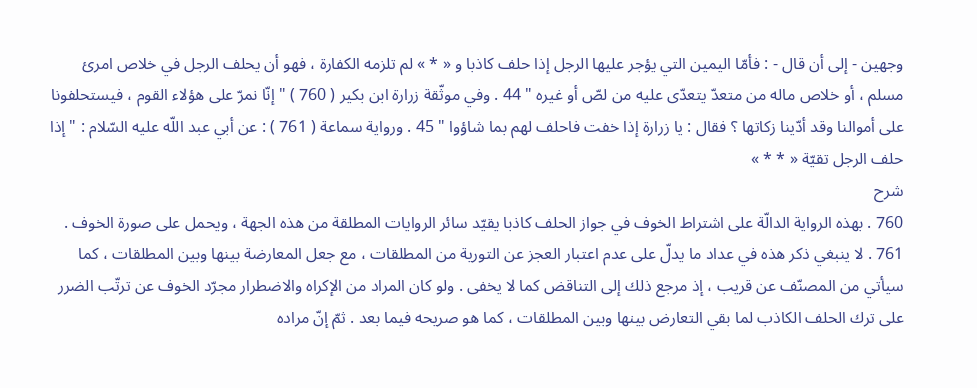وجهين - إلى أن قال - : فأمّا اليمين التي يؤجر عليها الرجل إذا حلف كاذبا و « * » لم تلزمه الكفارة ، فهو أن يحلف الرجل في خلاص امرئ مسلم ، أو خلاص ماله من متعدّ يتعدّى عليه من لصّ أو غيره " 44 . وفي موثّقة زرارة ابن بكير ( 760 ) " إنّا نمرّ على هؤلاء القوم ، فيستحلفونا على أموالنا وقد أدّينا زكاتها ؟ فقال : يا زرارة إذا خفت فاحلف لهم بما شاؤوا " 45 . ورواية سماعة ( 761 ) : عن أبي عبد اللّه عليه السّلام : " إذا حلف الرجل تقيّة « * * »
شرح
760 . بهذه الرواية الدالّة على اشتراط الخوف في جواز الحلف كاذبا يقيّد سائر الروايات المطلقة من هذه الجهة ، ويحمل على صورة الخوف . 761 . لا ينبغي ذكر هذه في عداد ما يدلّ على عدم اعتبار العجز عن التورية من المطلقات ، مع جعل المعارضة بينها وبين المطلقات ، كما سيأتي من المصنّف عن قريب ، إذ مرجع ذلك إلى التناقض كما لا يخفى . ولو كان المراد من الإكراه والاضطرار مجرّد الخوف عن ترتّب الضرر على ترك الحلف الكاذب لما بقي التعارض بينها وبين المطلقات ، كما هو صريحه فيما بعد . ثمّ إنّ مراده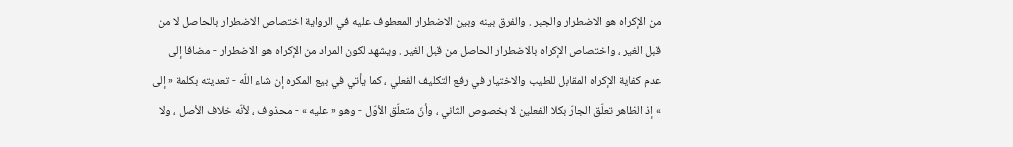من الإكراه هو الاضطرار والجبر . والفرق بينه وبين الاضطرار المعطوف عليه في الرواية اختصاص الاضطرار بالحاصل لا من قبل الغير ، واختصاص الإكراه بالاضطرار الحاصل من قبل الغير . ويشهد لكون المراد من الإكراه هو الاضطرار - مضافا إلى عدم كفاية الإكراه المقابل للطيب والاختيار في رفع التكليف الفعلي ، كما يأتي في بيع المكره إن شاء اللّه - تعديته بكلمة « إلى » إذ الظاهر تعلّق الجارّ بكلا الفعلين لا بخصوص الثاني ، وأنّ متعلّق الأوّل - وهو « عليه » - محذوف ، لأنّه خلاف الأصل ، ولا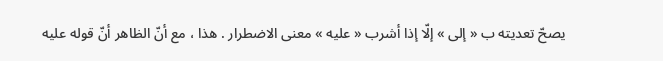يصحّ تعديته ب « إلى » إلّا إذا أشرب « عليه » معنى الاضطرار . هذا ، مع أنّ الظاهر أنّ قوله عليه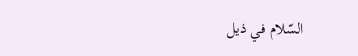السّلام في ذيل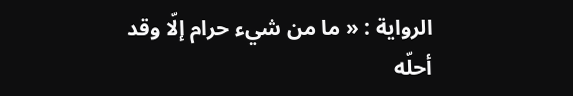الرواية : « ما من شيء حرام إلّا وقد أحلّه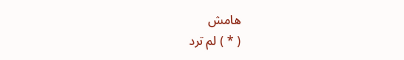هامش
( * ) لم ترد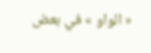« الواو » في بعض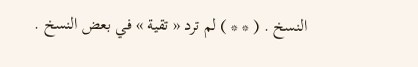النسخ . ( * * ) لم ترد « تقية » في بعض النسخ .